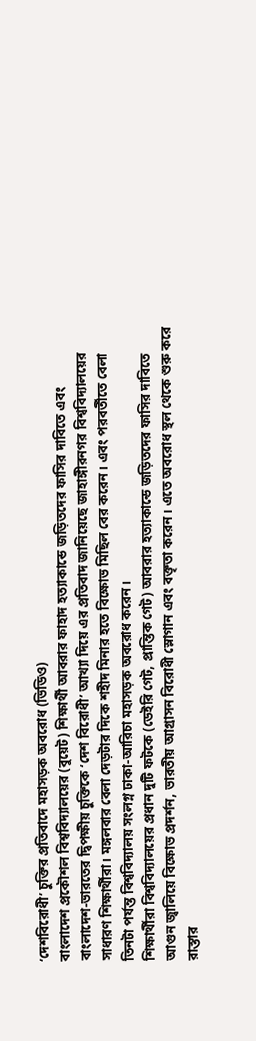‘দেশবিরোধী’ চুক্তির প্রতিবাদে মহাসড়ক অবরোধ (ভিডিও)
বাংলাদেশ প্রকৌশল বিশ্ববিদ্যালয়ের (বুয়েট) শিক্ষার্থী আবরার ফাহাদ হত্যাকান্ডে জড়িতদের ফাসির দাবিতে এবং বাংলাদেশ-ভারতের দ্বিপক্ষীয় চুক্তিকে ‘দেশ বিরোধী’ আখ্যা দিয়ে এর প্রতিবাদ জানিয়েছে জাহাঙ্গীরনগর বিশ্ববিদ্যালয়ের সাধারণ শিক্ষার্থীরা। মঙ্গলবার বেলা দেড়টার দিকে শহীদ মিনার হতে বিক্ষোভ মিছিল বের করেন। এবং পরবর্তীতে বেলা তিনটা পর্যন্ত বিশ্ববিদ্যালয় সংলগ্ন ঢাকা-আরিচা মহাসড়ক অবরোধ করেন।
শিক্ষার্থীরা বিশ্ববিদ্যালয়ের প্রধান দুটি ফটকে (ডেইরি গেট, প্রান্তিক গেট) আবরার হত্যাকান্ডে জড়িতদের ফাসির দাবিতে আগুন জ্বালিয়ে বিক্ষোভ প্রদর্শন, ভারতীয় আগ্রাসন বিরোধী স্লোগান এবং বক্তৃতা করেন। এতে অবরোধ স্থল থেকে শুরু করে রাস্তার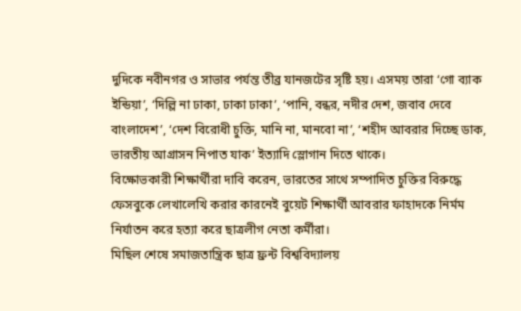দুদিকে নবীনগর ও সাভার পর্যন্ত তীব্র যানজটের সৃষ্টি হয়। এসময় তারা ‘গো ব্যাক ইন্ডিয়া’, ‘দিল্লি না ঢাকা, ঢাকা ঢাকা’, ‘পানি, বন্ধর, নদীর দেশ, জবাব দেবে বাংলাদেশ’, ‘দেশ বিরোধী চুক্তি, মানি না, মানবো না’, ‘শহীদ আবরার দিচ্ছে ডাক, ভারতীয় আগ্রাসন নিপাত যাক’ ইত্যাদি স্লোগান দিতে থাকে।
বিক্ষোভকারী শিক্ষার্থীরা দাবি করেন, ভারতের সাথে সম্পাদিত চুক্তির বিরুদ্ধে ফেসবুকে লেখালেখি করার কারনেই বুয়েট শিক্ষার্থী আবরার ফাহাদকে নির্মম নির্যাতন করে হত্যা করে ছাত্রলীগ নেতা কর্মীরা।
মিছিল শেষে সমাজতান্ত্রিক ছাত্র ফ্রন্ট বিশ্ববিদ্যালয়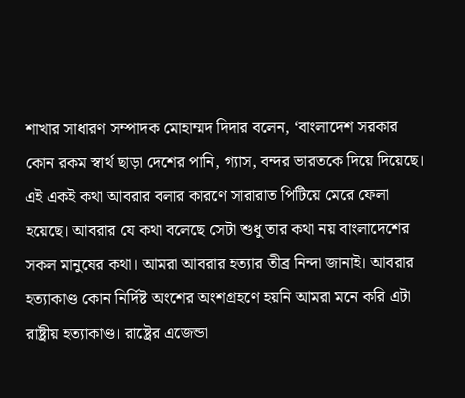শাখার সাধারণ সম্পাদক মোহাম্মদ দিদার বলেন, ‘বাংলাদেশ সরকার কোন রকম স্বার্থ ছাড়া দেশের পানি, গ্যাস, বন্দর ভারতকে দিয়ে দিয়েছে। এই একই কথা আবরার বলার কারণে সারারাত পিটিয়ে মেরে ফেলা হয়েছে। আবরার যে কথা বলেছে সেটা শুধু তার কথা নয় বাংলাদেশের সকল মানুষের কথা। আমরা আবরার হত্যার তীব্র নিন্দা জানাই। আবরার হত্যাকাণ্ড কোন নির্দিষ্ট অংশের অংশগ্রহণে হয়নি আমরা মনে করি এটা রাষ্ট্রীয় হত্যাকাণ্ড। রাষ্ট্রের এজেন্ডা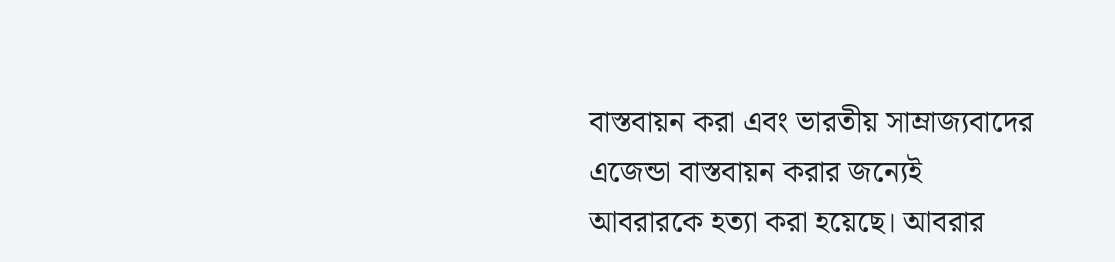বাস্তবায়ন করা এবং ভারতীয় সাম্রাজ্যবাদের এজেন্ডা বাস্তবায়ন করার জন্যেই আবরারকে হত্যা করা হয়েছে। আবরার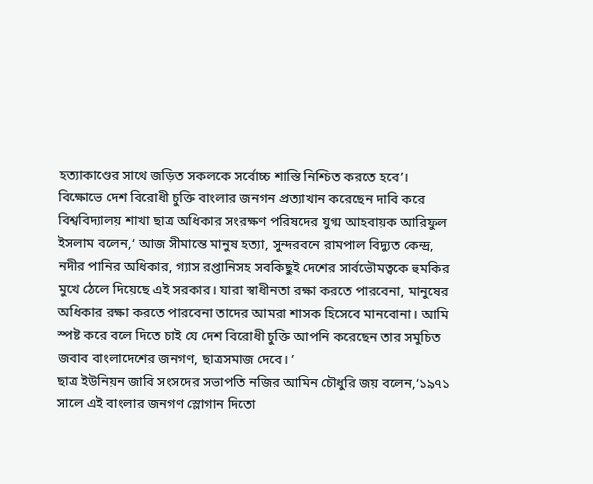হত্যাকাণ্ডের সাথে জড়িত সকলকে সর্বোচ্চ শাস্তি নিশ্চিত করতে হবে’।
বিক্ষোভে দেশ বিরোধী চুক্তি বাংলার জনগন প্রত্যাখান করেছেন দাবি করে বিশ্ববিদ্যালয় শাখা ছাত্র অধিকার সংরক্ষণ পরিষদের যুগ্ম আহবায়ক আরিফুল ইসলাম বলেন,‘ আজ সীমান্তে মানুষ হত্যা, সুন্দরবনে রামপাল বিদ্যুত কেন্দ্র, নদীর পানির অধিকার, গ্যাস রপ্তানিসহ সবকিছুই দেশের সার্বভৌমত্বকে হুমকির মুখে ঠেলে দিয়েছে এই সরকার। যারা স্বাধীনতা রক্ষা করতে পারবেনা, মানুষের অধিকার রক্ষা করতে পারবেনা তাদের আমরা শাসক হিসেবে মানবোনা। আমি স্পষ্ট করে বলে দিতে চাই যে দেশ বিরোধী চুক্তি আপনি করেছেন তার সমুচিত জবাব বাংলাদেশের জনগণ, ছাত্রসমাজ দেবে। ’
ছাত্র ইউনিয়ন জাবি সংসদের সভাপতি নজির আমিন চৌধুরি জয় বলেন,‘১৯৭১ সালে এই বাংলার জনগণ স্লোগান দিতো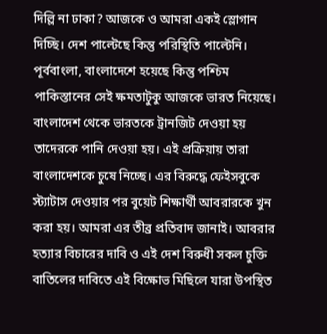দিল্লি না ঢাকা? আজকে ও আমরা একই স্লোগান দিচ্ছি। দেশ পাল্টেছে কিন্তু পরিস্থিতি পাল্টেনি। পূর্ববাংলা, বাংলাদেশে হয়েছে কিন্তু পশ্চিম পাকিস্তানের সেই ক্ষমতাটুকু আজকে ভারত নিয়েছে। বাংলাদেশ থেকে ভারতকে ট্রানজিট দেওয়া হয় তাদেরকে পানি দেওয়া হয়। এই প্রক্রিয়ায় তারা বাংলাদেশকে চুষে নিচ্ছে। এর বিরুদ্ধে ফেইসবুকে স্ট্যাটাস দেওয়ার পর বুয়েট শিক্ষার্থী আবরারকে খুন করা হয়। আমরা এর তীব্র প্রতিবাদ জানাই। আবরার হত্যার বিচারের দাবি ও এই দেশ বিরুধী সকল চুক্তি বাতিলের দাবিতে এই বিক্ষোভ মিছিলে যারা উপস্থিত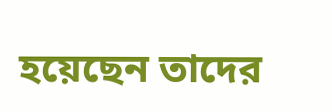হয়েছেন তাদের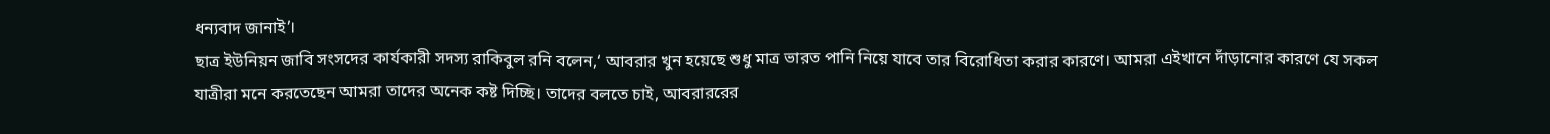ধন্যবাদ জানাই’।
ছাত্র ইউনিয়ন জাবি সংসদের কার্যকারী সদস্য রাকিবুল রনি বলেন,‘ আবরার খুন হয়েছে শুধু মাত্র ভারত পানি নিয়ে যাবে তার বিরোধিতা করার কারণে। আমরা এইখানে দাঁড়ানোর কারণে যে সকল যাত্রীরা মনে করতেছেন আমরা তাদের অনেক কষ্ট দিচ্ছি। তাদের বলতে চাই, আবরাররের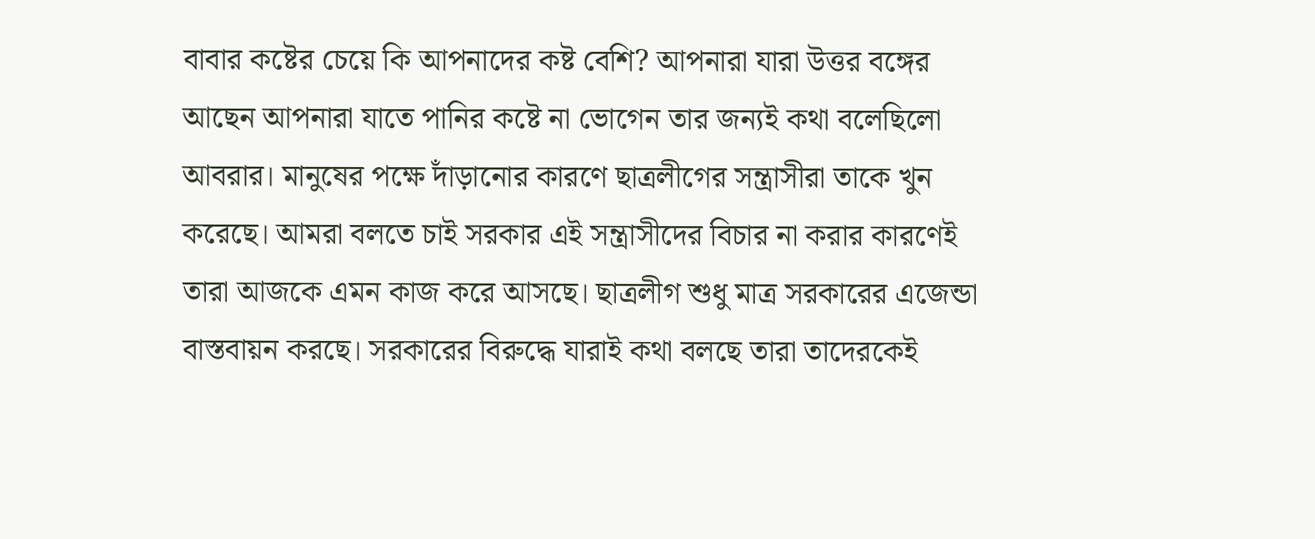বাবার কষ্টের চেয়ে কি আপনাদের কষ্ট বেশি? আপনারা যারা উত্তর বঙ্গের আছেন আপনারা যাতে পানির কষ্টে না ভোগেন তার জন্যই কথা বলেছিলো আবরার। মানুষের পক্ষে দাঁড়ানোর কারণে ছাত্রলীগের সন্ত্রাসীরা তাকে খুন করেছে। আমরা বলতে চাই সরকার এই সন্ত্রাসীদের বিচার না করার কারণেই তারা আজকে এমন কাজ করে আসছে। ছাত্রলীগ শুধু মাত্র সরকারের এজেন্ডা বাস্তবায়ন করছে। সরকারের বিরুদ্ধে যারাই কথা বলছে তারা তাদেরকেই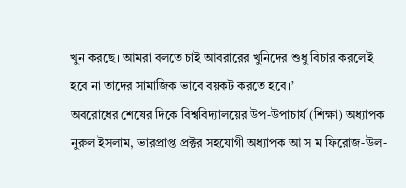খুন করছে। আমরা বলতে চাই আবরারের খুনিদের শুধু বিচার করলেই হবে না তাদের সামাজিক ভাবে বয়কট করতে হবে।’
অবরোধের শেষের দিকে বিশ্ববিদ্যালয়ের উপ-উপাচার্য (শিক্ষা) অধ্যাপক নুরুল ইসলাম, ভারপ্রাপ্ত প্রক্টর সহযোগী অধ্যাপক আ স ম ফিরোজ-উল-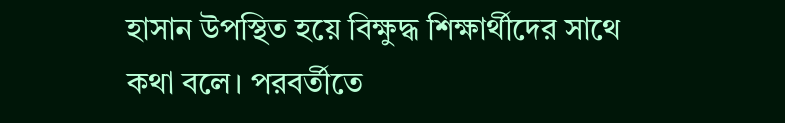হাসান উপস্থিত হয়ে বিক্ষুদ্ধ শিক্ষার্থীদের সাথে কথা বলে। পরবর্তীতে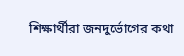শিক্ষার্থীরা জনদুর্ভোগের কথা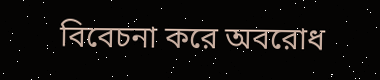বিবেচনা করে অবরোধ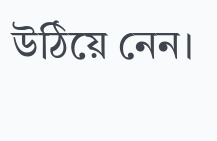উঠিয়ে নেন।